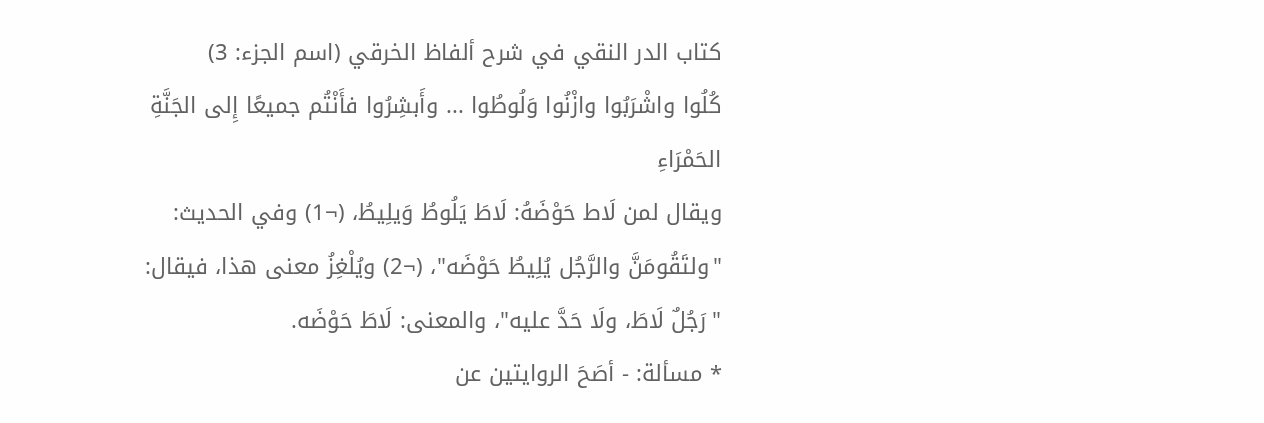كتاب الدر النقي في شرح ألفاظ الخرقي (اسم الجزء: 3)
كُلُوا واشْرَبُوا وازْنُوا وَلُوطُوا ... وأَبشِرُوا فأَنْتُم جميعًا إِلى الجَنَّةِ الحَمْرَاءِ
ويقال لمن لَاط حَوْضَهُ: لَاطَ يَلُوطُ وَيلِيطُ، (¬1) وفي الحديث: "ولتَقُومَنَّ والرَّجُل يُلِيطُ حَوْضَه"، (¬2) ويُلْغِزُ معنى هذا، فيقال: "رَجُلٌ لَاطَ، ولَا حَدَّ عليه"، والمعنى: لَاطَ حَوْضَه.
* مسألة: - أصَحَ الروايتين عن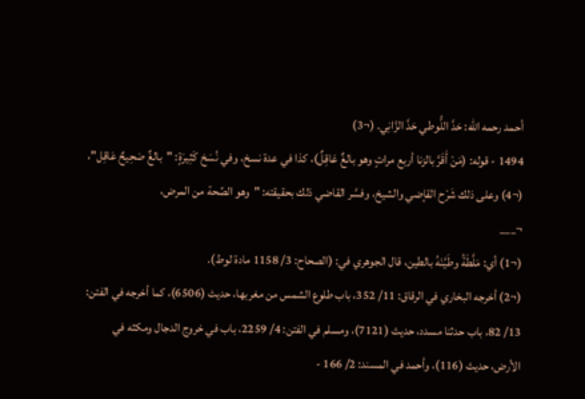أحمد رحمه الله: حَدَّ اللُّوطي حَدَّ الزَّانِي. (¬3)
1494 - قوله: (مَنْ أَقَرَّ بالزنا أربع مراتٍ وهو بالغٌ عَاقِلٌ)، كذا في عدة نسخ، وفي نُسَخ كَثِيرَةٍ: "بالغٌ صَحِيحٌ عَاقِل"، (¬4) وعلى ذلك شَرْح القإضي والشيخ، وفسَّر القاضي ذلك بحقيقته: "وهو الصِّحة من المرض،
¬___
(¬1) أي: مَلَّطَةُ وطَيَّنَهُ بالطين، قال الجوهري في: (الصحاح: 3/ 1158 مادة لوط).
(¬2) أخرجه البخاري في الرقاق: 11/ 352، باب طلوع الشمس من مغربها، حديث (6506)، كما أخرجه في الفتن: 13/ 82، باب حدثنا مسدد، حديث (7121)، ومسلم في الفتن: 4/ 2259، باب في خروج الدجال ومكثه في الأرض، حديث (116)، وأحمد في المسند: 2/ 166 -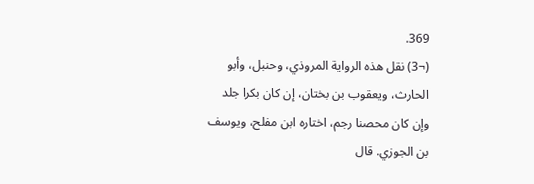369.
(¬3) نقل هذه الرواية المروذي، وحنبل، وأبو الحارث، ويعقوب بن بختان، إن كان بكرا جلد وإن كان محصنا رجم، اختاره ابن مفلح، ويوسف بن الجوزي. قال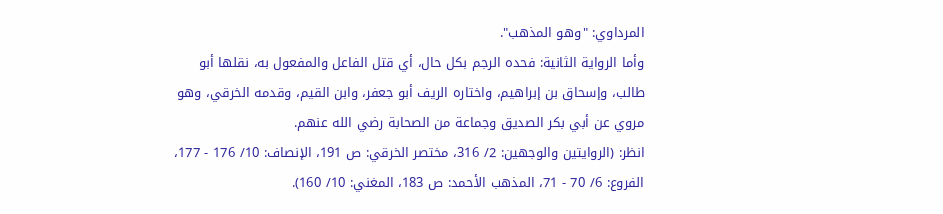المرداوي: "وهو المذهب".
وأما الرواية الثانية: فحده الرجم بكل حال، أي قتل الفاعل والمفعول به، نقلها أبو طالب، وإسحاق بن إبراهيم، واختاره الريف أبو جعفر، وابن القيم، وقدمه الخرقي، وهو مروي عن أبي بكر الصديق وجماعة من الصحابة رضي الله عنهم.
انظر: (الروايتين والوجهين: 2/ 316، مختصر الخرقي: ص 191، الإنصاف: 10/ 176 - 177، الفروع: 6/ 70 - 71، المذهب الأحمد: ص 183، المغني: 10/ 160).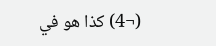(¬4) كذا هو في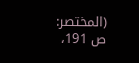(المختصر: ص 191،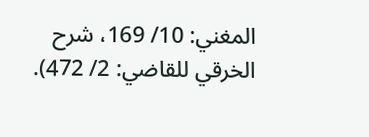المغني: 10/ 169، شرح الخرقي للقاضي: 2/ 472).